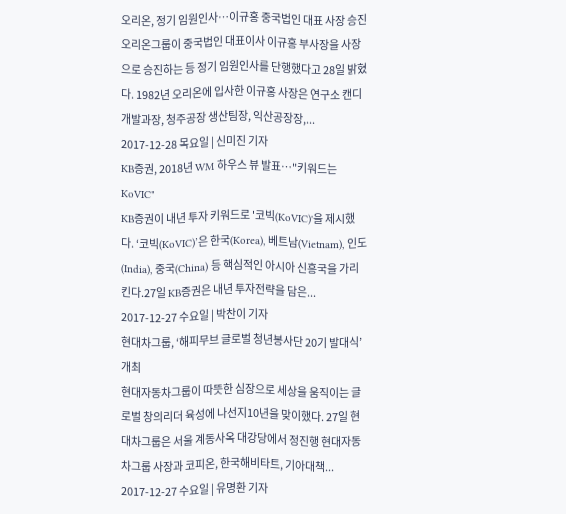오리온, 정기 임원인사…이규홍 중국법인 대표 사장 승진
오리온그룹이 중국법인 대표이사 이규홍 부사장을 사장으로 승진하는 등 정기 임원인사를 단행했다고 28일 밝혔다. 1982년 오리온에 입사한 이규홍 사장은 연구소 캔디개발과장, 청주공장 생산팀장, 익산공장장,...
2017-12-28 목요일 | 신미진 기자
KB증권, 2018년 WM 하우스 뷰 발표…"키워드는 KoVIC"
KB증권이 내년 투자 키워드로 '코빅(KoVIC)'을 제시했다. ‘코빅(KoVIC)’은 한국(Korea), 베트남(Vietnam), 인도(India), 중국(China) 등 핵심적인 아시아 신흥국을 가리킨다.27일 KB증권은 내년 투자전략을 담은...
2017-12-27 수요일 | 박찬이 기자
현대차그룹, ‘해피무브 글로벌 청년봉사단 20기 발대식’ 개최
현대자동차그룹이 따뜻한 심장으로 세상을 움직이는 글로벌 창의리더 육성에 나선지10년을 맞이했다. 27일 현대차그룹은 서울 계동사옥 대강당에서 정진행 현대자동차그룹 사장과 코피온, 한국해비타트, 기아대책...
2017-12-27 수요일 | 유명환 기자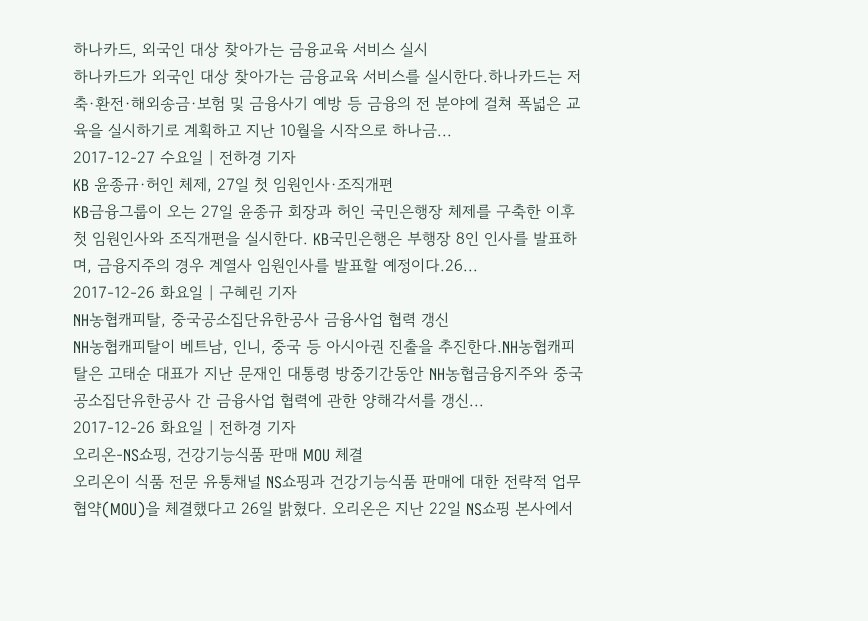하나카드, 외국인 대상 찾아가는 금융교육 서비스 실시
하나카드가 외국인 대상 찾아가는 금융교육 서비스를 실시한다.하나카드는 저축∙환전∙해외송금∙보험 및 금융사기 예방 등 금융의 전 분야에 걸쳐 폭넓은 교육을 실시하기로 계획하고 지난 10월을 시작으로 하나금...
2017-12-27 수요일 | 전하경 기자
KB 윤종규·허인 체제, 27일 첫 임원인사·조직개편
KB금융그룹이 오는 27일 윤종규 회장과 허인 국민은행장 체제를 구축한 이후 첫 임원인사와 조직개편을 실시한다. KB국민은행은 부행장 8인 인사를 발표하며, 금융지주의 경우 계열사 임원인사를 발표할 예정이다.26...
2017-12-26 화요일 | 구혜린 기자
NH농협캐피탈, 중국공소집단유한공사 금융사업 협력 갱신
NH농협캐피탈이 베트남, 인니, 중국 등 아시아권 진출을 추진한다.NH농협캐피탈은 고태순 대표가 지난 문재인 대통령 방중기간동안 NH농협금융지주와 중국공소집단유한공사 간 금융사업 협력에 관한 양해각서를 갱신...
2017-12-26 화요일 | 전하경 기자
오리온-NS쇼핑, 건강기능식품 판매 MOU 체결
오리온이 식품 전문 유통채널 NS쇼핑과 건강기능식품 판매에 대한 전략적 업무 협약(MOU)을 체결했다고 26일 밝혔다. 오리온은 지난 22일 NS쇼핑 본사에서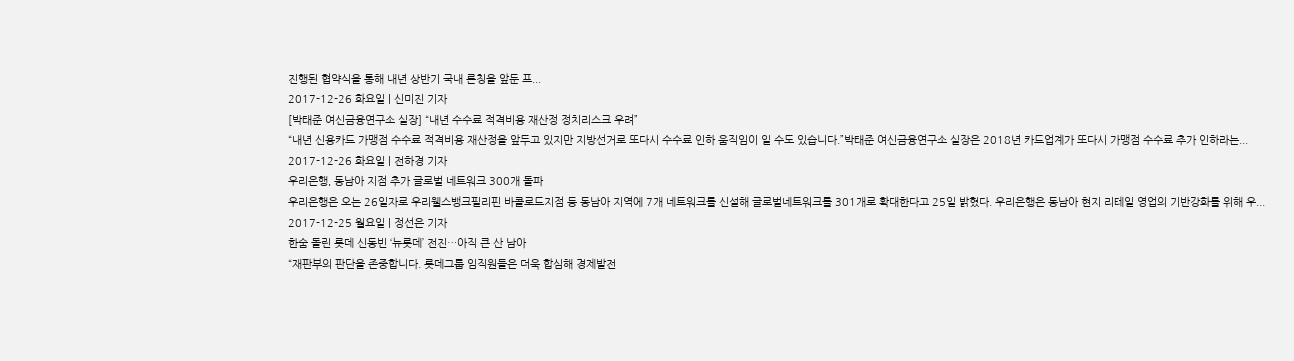진행된 협약식을 통해 내년 상반기 국내 론칭을 앞둔 프...
2017-12-26 화요일 | 신미진 기자
[박태준 여신금융연구소 실장] “내년 수수료 적격비용 재산정 정치리스크 우려”
“내년 신용카드 가맹점 수수료 적격비용 재산정을 앞두고 있지만 지방선거로 또다시 수수료 인하 움직임이 일 수도 있습니다.”박태준 여신금융연구소 실장은 2018년 카드업계가 또다시 가맹점 수수료 추가 인하라는...
2017-12-26 화요일 | 전하경 기자
우리은행, 동남아 지점 추가 글로벌 네트워크 300개 돌파
우리은행은 오는 26일자로 우리웰스뱅크필리핀 바콜로드지점 등 동남아 지역에 7개 네트워크를 신설해 글로벌네트워크를 301개로 확대한다고 25일 밝혔다. 우리은행은 동남아 현지 리테일 영업의 기반강화를 위해 우...
2017-12-25 월요일 | 정선은 기자
한숨 돌린 롯데 신동빈 ‘뉴롯데’ 전진…아직 큰 산 남아
“재판부의 판단을 존중합니다. 롯데그룹 임직원들은 더욱 합심해 경제발전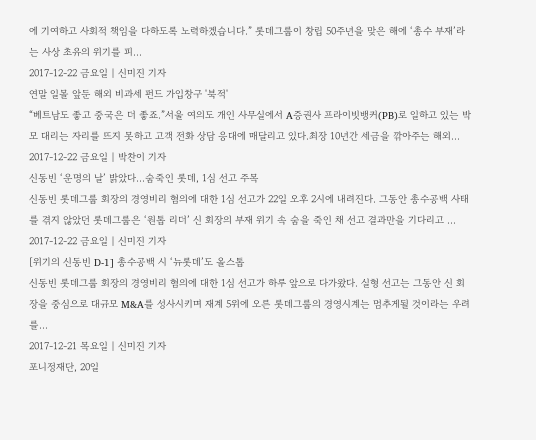에 기여하고 사회적 책임을 다하도록 노력하겠습니다.” 롯데그룹이 창립 50주년을 맞은 해에 ‘총수 부재’라는 사상 초유의 위기를 피...
2017-12-22 금요일 | 신미진 기자
연말 일몰 앞둔 해외 비과세 펀드 가입창구 '북적'
“베트남도 좋고 중국은 더 좋죠.”서울 여의도 개인 사무실에서 A증권사 프라이빗뱅커(PB)로 일하고 있는 박 모 대리는 자리를 뜨지 못하고 고객 전화 상담 응대에 매달리고 있다.최장 10년간 세금을 깎아주는 해외...
2017-12-22 금요일 | 박찬이 기자
신동빈 ‘운명의 날’ 밝았다…숨죽인 롯데, 1심 선고 주목
신동빈 롯데그룹 회장의 경영비리 혐의에 대한 1심 선고가 22일 오후 2시에 내려진다. 그동안 총수공백 사태를 겪지 않았던 롯데그룹은 ‘원톱 리더’ 신 회장의 부재 위기 속 숨을 죽인 채 선고 결과만을 기다리고 ...
2017-12-22 금요일 | 신미진 기자
[위기의 신동빈 D-1] 총수공백 시 ‘뉴롯데’도 올스톱
신동빈 롯데그룹 회장의 경영비리 혐의에 대한 1심 선고가 하루 앞으로 다가왔다. 실형 선고는 그동안 신 회장을 중심으로 대규모 M&A를 성사시키며 재계 5위에 오른 롯데그룹의 경영시계는 멈추게될 것이라는 우려를...
2017-12-21 목요일 | 신미진 기자
포니정재단, 20일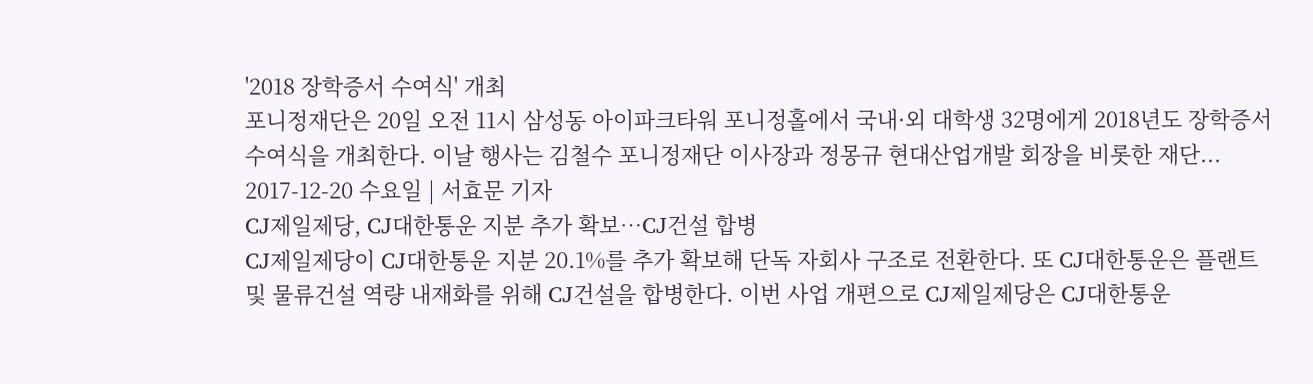'2018 장학증서 수여식' 개최
포니정재단은 20일 오전 11시 삼성동 아이파크타워 포니정홀에서 국내·외 대학생 32명에게 2018년도 장학증서 수여식을 개최한다. 이날 행사는 김철수 포니정재단 이사장과 정몽규 현대산업개발 회장을 비롯한 재단...
2017-12-20 수요일 | 서효문 기자
CJ제일제당, CJ대한통운 지분 추가 확보…CJ건설 합병
CJ제일제당이 CJ대한통운 지분 20.1%를 추가 확보해 단독 자회사 구조로 전환한다. 또 CJ대한통운은 플랜트 및 물류건설 역량 내재화를 위해 CJ건설을 합병한다. 이번 사업 개편으로 CJ제일제당은 CJ대한통운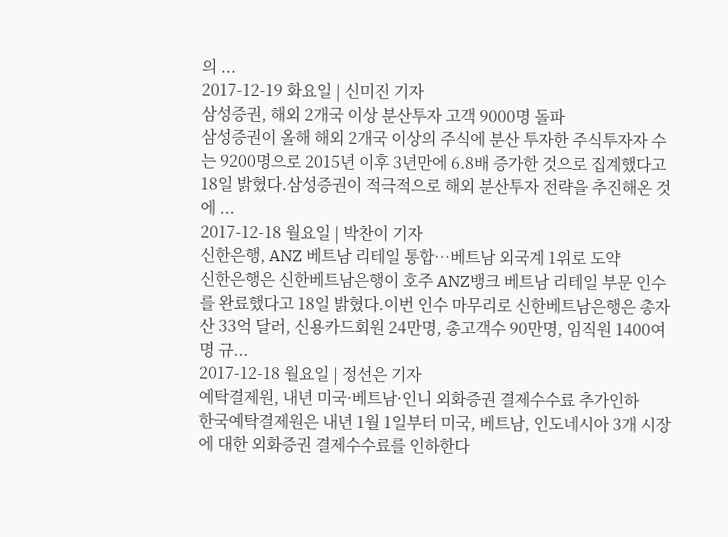의 ...
2017-12-19 화요일 | 신미진 기자
삼성증권, 해외 2개국 이상 분산투자 고객 9000명 돌파
삼성증권이 올해 해외 2개국 이상의 주식에 분산 투자한 주식투자자 수는 9200명으로 2015년 이후 3년만에 6.8배 증가한 것으로 집계했다고 18일 밝혔다.삼성증권이 적극적으로 해외 분산투자 전략을 추진해온 것에 ...
2017-12-18 월요일 | 박찬이 기자
신한은행, ANZ 베트남 리테일 통합…베트남 외국계 1위로 도약
신한은행은 신한베트남은행이 호주 ANZ뱅크 베트남 리테일 부문 인수를 완료했다고 18일 밝혔다.이번 인수 마무리로 신한베트남은행은 총자산 33억 달러, 신용카드회원 24만명, 총고객수 90만명, 임직원 1400여명 규...
2017-12-18 월요일 | 정선은 기자
예탁결제원, 내년 미국·베트남·인니 외화증권 결제수수료 추가인하
한국예탁결제원은 내년 1월 1일부터 미국, 베트남, 인도네시아 3개 시장에 대한 외화증권 결제수수료를 인하한다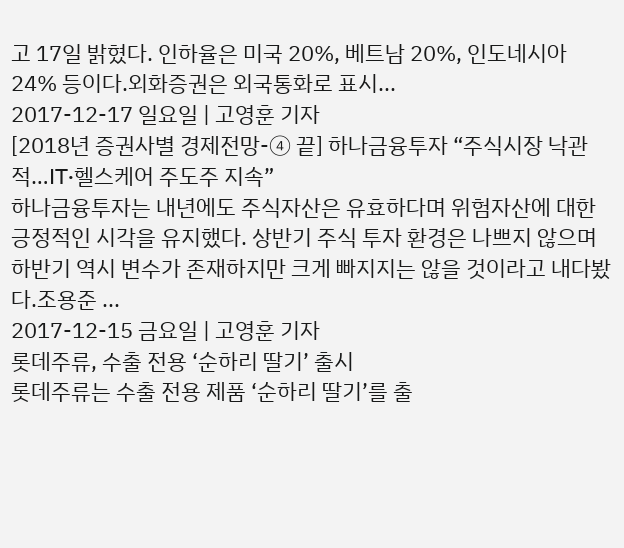고 17일 밝혔다. 인하율은 미국 20%, 베트남 20%, 인도네시아 24% 등이다.외화증권은 외국통화로 표시...
2017-12-17 일요일 | 고영훈 기자
[2018년 증권사별 경제전망-④ 끝] 하나금융투자 “주식시장 낙관적…IT·헬스케어 주도주 지속”
하나금융투자는 내년에도 주식자산은 유효하다며 위험자산에 대한 긍정적인 시각을 유지했다. 상반기 주식 투자 환경은 나쁘지 않으며 하반기 역시 변수가 존재하지만 크게 빠지지는 않을 것이라고 내다봤다.조용준 ...
2017-12-15 금요일 | 고영훈 기자
롯데주류, 수출 전용 ‘순하리 딸기’ 출시
롯데주류는 수출 전용 제품 ‘순하리 딸기’를 출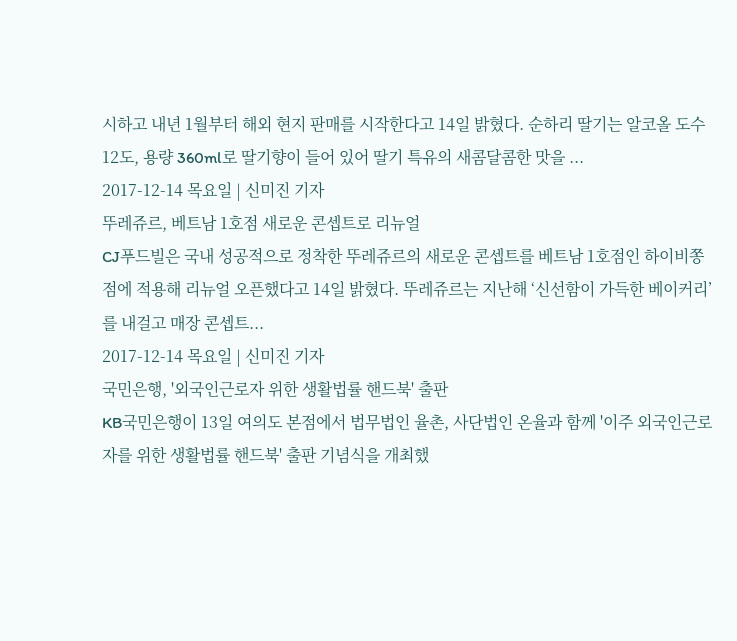시하고 내년 1월부터 해외 현지 판매를 시작한다고 14일 밝혔다. 순하리 딸기는 알코올 도수 12도, 용량 360ml로 딸기향이 들어 있어 딸기 특유의 새콤달콤한 맛을 ...
2017-12-14 목요일 | 신미진 기자
뚜레쥬르, 베트남 1호점 새로운 콘셉트로 리뉴얼
CJ푸드빌은 국내 성공적으로 정착한 뚜레쥬르의 새로운 콘셉트를 베트남 1호점인 하이비쫑점에 적용해 리뉴얼 오픈했다고 14일 밝혔다. 뚜레쥬르는 지난해 ‘신선함이 가득한 베이커리’를 내걸고 매장 콘셉트...
2017-12-14 목요일 | 신미진 기자
국민은행, '외국인근로자 위한 생활법률 핸드북' 출판
KB국민은행이 13일 여의도 본점에서 법무법인 율촌, 사단법인 온율과 함께 '이주 외국인근로자를 위한 생활법률 핸드북' 출판 기념식을 개최했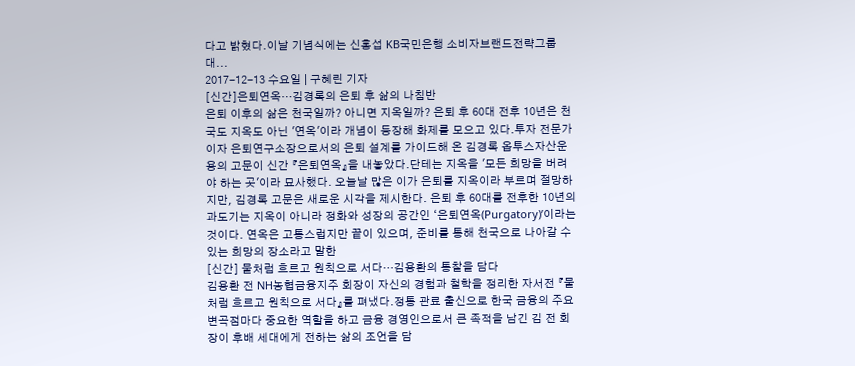다고 밝혔다.이날 기념식에는 신홍섭 KB국민은행 소비자브랜드전략그룹대...
2017-12-13 수요일 | 구혜린 기자
[신간]은퇴연옥…김경록의 은퇴 후 삶의 나침반
은퇴 이후의 삶은 천국일까? 아니면 지옥일까? 은퇴 후 60대 전후 10년은 천국도 지옥도 아닌 '연옥'이라 개념이 등장해 화제를 모으고 있다.투자 전문가이자 은퇴연구소장으로서의 은퇴 설계를 가이드해 온 김경록 옵투스자산운용의 고문이 신간 『은퇴연옥』을 내놓았다.단테는 지옥을 '모든 희망을 버려야 하는 곳'이라 묘사했다. 오늘날 많은 이가 은퇴를 지옥이라 부르며 절망하지만, 김경록 고문은 새로운 시각을 제시한다. 은퇴 후 60대를 전후한 10년의 과도기는 지옥이 아니라 정화와 성장의 공간인 ‘은퇴연옥(Purgatory)’이라는 것이다. 연옥은 고통스럽지만 끝이 있으며, 준비를 통해 천국으로 나아갈 수 있는 희망의 장소라고 말한
[신간] 물처럼 흐르고 원칙으로 서다…김용환의 통찰을 담다
김용환 전 NH농협금융지주 회장이 자신의 경험과 철학을 정리한 자서전 『물처럼 흐르고 원칙으로 서다』를 펴냈다.정통 관료 출신으로 한국 금융의 주요 변곡점마다 중요한 역할을 하고 금융 경영인으로서 큰 족적을 남긴 김 전 회장이 후배 세대에게 전하는 삶의 조언을 담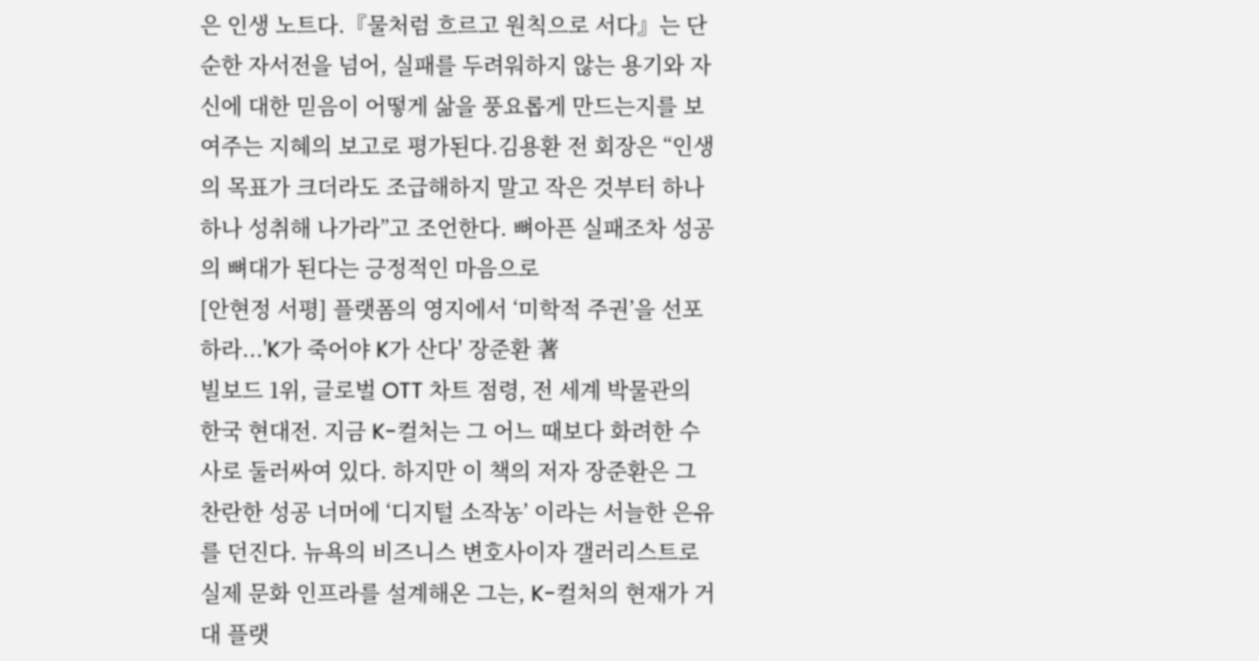은 인생 노트다.『물처럼 흐르고 원칙으로 서다』는 단순한 자서전을 넘어, 실패를 두려워하지 않는 용기와 자신에 대한 믿음이 어떻게 삶을 풍요롭게 만드는지를 보여주는 지혜의 보고로 평가된다.김용환 전 회장은 “인생의 목표가 크더라도 조급해하지 말고 작은 것부터 하나 하나 성취해 나가라”고 조언한다. 뼈아픈 실패조차 성공의 뼈대가 된다는 긍정적인 마음으로
[안현정 서평] 플랫폼의 영지에서 ‘미학적 주권’을 선포하라...'K가 죽어야 K가 산다' 장준환 著
빌보드 1위, 글로벌 OTT 차트 점령, 전 세계 박물관의 한국 현대전. 지금 K-컬처는 그 어느 때보다 화려한 수사로 둘러싸여 있다. 하지만 이 책의 저자 장준환은 그 찬란한 성공 너머에 ‘디지털 소작농’ 이라는 서늘한 은유를 던진다. 뉴욕의 비즈니스 변호사이자 갤러리스트로 실제 문화 인프라를 설계해온 그는, K-컬처의 현재가 거대 플랫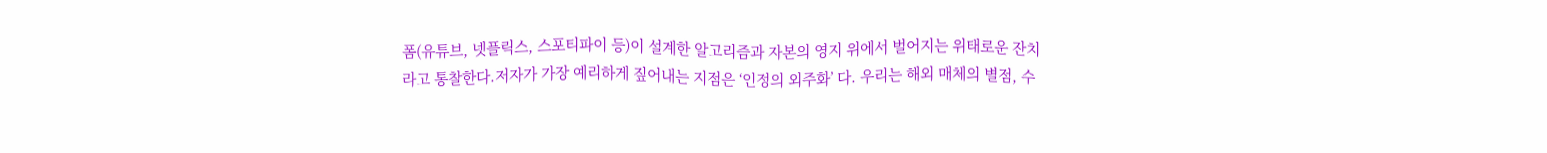폼(유튜브, 넷플릭스, 스포티파이 등)이 설계한 알고리즘과 자본의 영지 위에서 벌어지는 위태로운 잔치라고 통찰한다.저자가 가장 예리하게 짚어내는 지점은 ‘인정의 외주화’ 다. 우리는 해외 매체의 별점, 수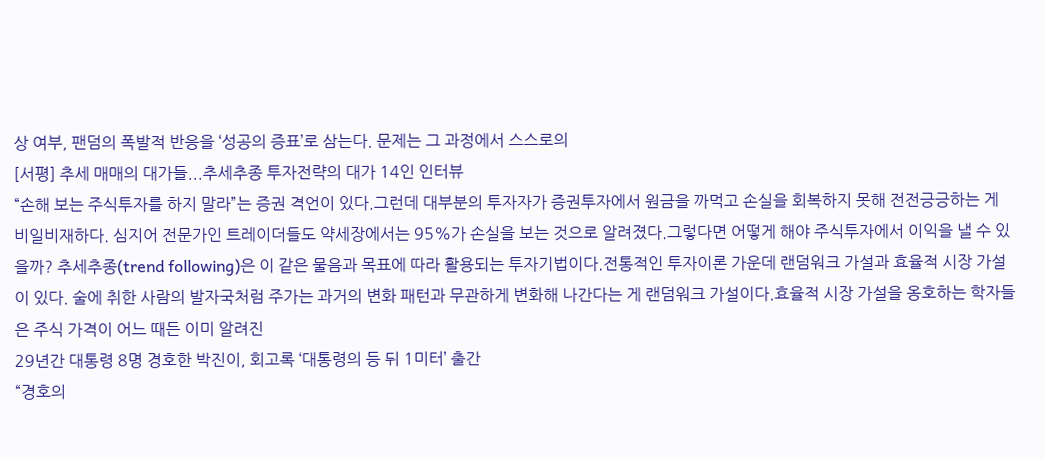상 여부, 팬덤의 폭발적 반응을 ‘성공의 증표’로 삼는다. 문제는 그 과정에서 스스로의
[서평] 추세 매매의 대가들...추세추종 투자전략의 대가 14인 인터뷰
“손해 보는 주식투자를 하지 말라”는 증권 격언이 있다.그런데 대부분의 투자자가 증권투자에서 원금을 까먹고 손실을 회복하지 못해 전전긍긍하는 게 비일비재하다. 심지어 전문가인 트레이더들도 약세장에서는 95%가 손실을 보는 것으로 알려졌다.그렇다면 어떻게 해야 주식투자에서 이익을 낼 수 있을까? 추세추종(trend following)은 이 같은 물음과 목표에 따라 활용되는 투자기법이다.전통적인 투자이론 가운데 랜덤워크 가설과 효율적 시장 가설이 있다. 술에 취한 사람의 발자국처럼 주가는 과거의 변화 패턴과 무관하게 변화해 나간다는 게 랜덤워크 가설이다.효율적 시장 가설을 옹호하는 학자들은 주식 가격이 어느 때든 이미 알려진
29년간 대통령 8명 경호한 박진이, 회고록 ‘대통령의 등 뒤 1미터’ 출간
“경호의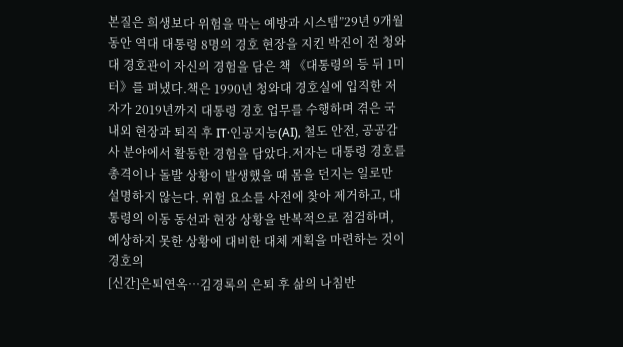본질은 희생보다 위험을 막는 예방과 시스템”29년 9개월 동안 역대 대통령 8명의 경호 현장을 지킨 박진이 전 청와대 경호관이 자신의 경험을 담은 책 《대통령의 등 뒤 1미터》를 펴냈다.책은 1990년 청와대 경호실에 입직한 저자가 2019년까지 대통령 경호 업무를 수행하며 겪은 국내외 현장과 퇴직 후 IT·인공지능(AI), 철도 안전, 공공감사 분야에서 활동한 경험을 담았다.저자는 대통령 경호를 총격이나 돌발 상황이 발생했을 때 몸을 던지는 일로만 설명하지 않는다. 위험 요소를 사전에 찾아 제거하고, 대통령의 이동 동선과 현장 상황을 반복적으로 점검하며, 예상하지 못한 상황에 대비한 대체 계획을 마련하는 것이 경호의
[신간]은퇴연옥…김경록의 은퇴 후 삶의 나침반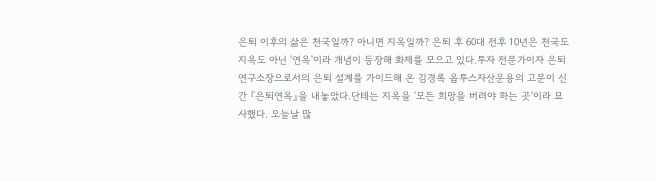은퇴 이후의 삶은 천국일까? 아니면 지옥일까? 은퇴 후 60대 전후 10년은 천국도 지옥도 아닌 '연옥'이라 개념이 등장해 화제를 모으고 있다.투자 전문가이자 은퇴연구소장으로서의 은퇴 설계를 가이드해 온 김경록 옵투스자산운용의 고문이 신간 『은퇴연옥』을 내놓았다.단테는 지옥을 '모든 희망을 버려야 하는 곳'이라 묘사했다. 오늘날 많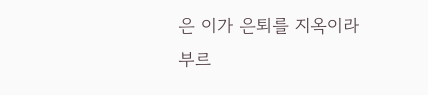은 이가 은퇴를 지옥이라 부르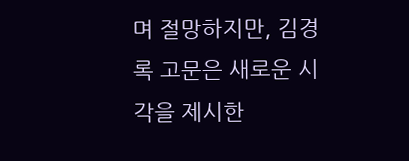며 절망하지만, 김경록 고문은 새로운 시각을 제시한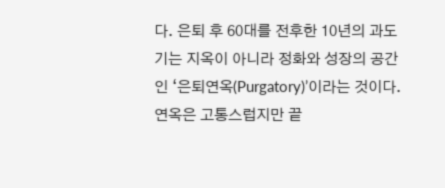다. 은퇴 후 60대를 전후한 10년의 과도기는 지옥이 아니라 정화와 성장의 공간인 ‘은퇴연옥(Purgatory)’이라는 것이다. 연옥은 고통스럽지만 끝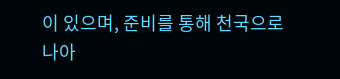이 있으며, 준비를 통해 천국으로 나아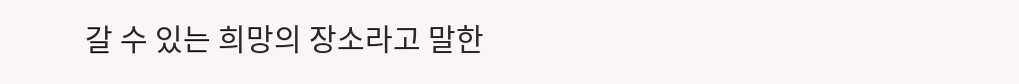갈 수 있는 희망의 장소라고 말한